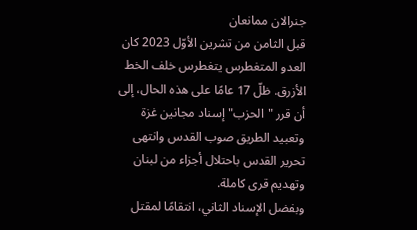جنرالان ممانعان
قبل الثامن من تشرين الأوّل 2023 كان العدو المتغطرس يتغطرس خلف الخط الأزرق. ظلّ 17 عامًا على هذه الحال، إلى أن قرر "الحزب" إسناد مجانين غزة وتعبيد الطريق صوب القدس وانتهى تحرير القدس باحتلال أجزاء من لبنان وتهديم قرى كاملة.
وبفضل الإسناد الثاني، انتقامًا لمقتل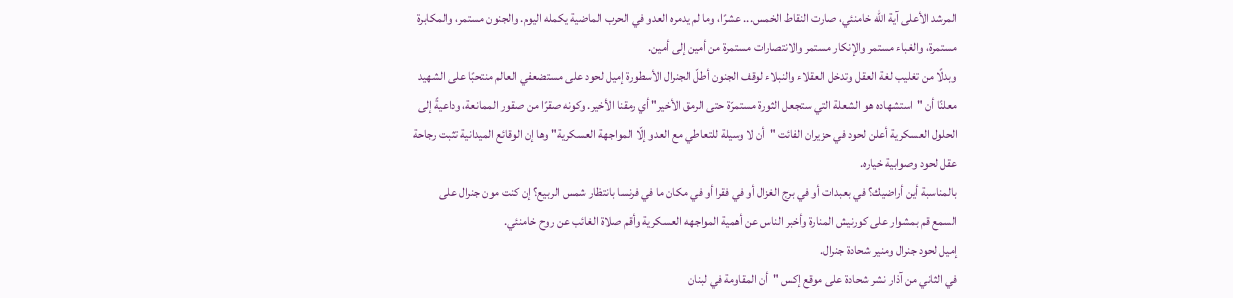المرشد الأعلى آية الله خامنئي، صارت النقاط الخمس... عشرًا، وما لم يدمره العدو في الحرب الماضية يكمله اليوم. والجنون مستمر، والمكابرة مستمرة، والغباء مستمر والإنكار مستمر والانتصارات مستمرة من أمين إلى أمين.
وبدلًا من تغليب لغة العقل وتدخل العقلاء والنبلاء لوقف الجنون أطلّ الجنرال الأسطورة إميل لحود على مستضعفي العالم منتحبًا على الشهيد معلنًا أن "استشهاده هو الشعلة التي ستجعل الثورة مستمرّة حتى الرمق الأخير" أي رمقنا الأخير. وكونه صقرًا من صقور الممانعة، وداعيةً إلى الحلول العسكرية أعلن لحود في حزيران الفائت "أن لا وسيلة للتعاطي مع العدو إلّا المواجهة العسكرية" وها إن الوقائع الميدانية تثبت رجاحة عقل لحود وصوابية خياره.
بالمناسبة أين أراضيك؟ في بعبدات أو في برج الغزال أو في فقرا أو في مكان ما في فرنسا بانتظار شمس الربيع؟ إن كنت مون جنرال على السمع قم بمشوار على كورنيش المنارة وأخبر الناس عن أهمية المواجهه العسكرية وأقم صلاة الغائب عن روح خامنئي.
إميل لحود جنرال ومنير شحادة جنرال.
في الثاني من آذار نشر شحادة على موقع إكس "أن المقاومة في لبنان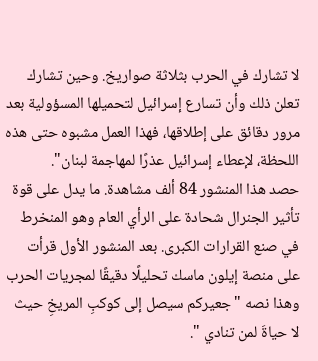لا تشارك في الحرب بثلاثة صواريخ. وحين تشارك تعلن ذلك وأن تسارع إسرائيل لتحميلها المسؤولية بعد مرور دقائق على إطلاقها، فهذا العمل مشبوه حتى هذه اللحظة، لإعطاء إسرائيل عذرًا لمهاجمة لبنان".
حصد هذا المنشور 84 ألف مشاهدة. ما يدل على قوة تأثير الجنرال شحادة على الرأي العام وهو المنخرط في صنع القرارات الكبرى. بعد المنشور الأول قرأت على منصة إيلون ماسك تحليلًا دقيقًا لمجريات الحرب وهذا نصه "جعيركم سيصل إلى كوكبِ المريخِ حيث لا حياةَ لمن تنادي ".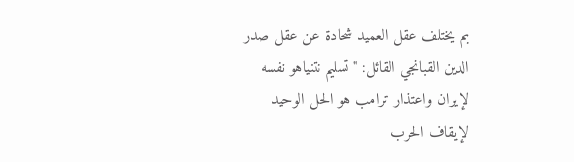بم يختلف عقل العميد شحادة عن عقل صدر الدين القبانجي القائل: "تسليم نتنياهو نفسه لإيران واعتذار ترامب هو الحل الوحيد لإيقاف الحرب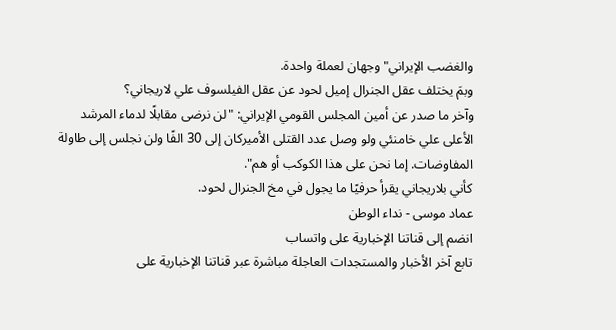والغضب الإيراني" وجهان لعملة واحدة.
وبمَ يختلف عقل الجنرال إميل لحود عن عقل الفيلسوف علي لاريجاني؟
وآخر ما صدر عن أمين المجلس القومي الإيراني: "لن نرضى مقابلًا لدماء المرشد الأعلى علي خامنئي ولو وصل عدد القتلى الأميركان إلى 30 الفًا ولن نجلس إلى طاولة المفاوضات. إما نحن على هذا الكوكب أو هم".
كأني بلاريجاني يقرأ حرفيًا ما يجول في مخ الجنرال لحود.
عماد موسى - نداء الوطن
انضم إلى قناتنا الإخبارية على واتساب
تابع آخر الأخبار والمستجدات العاجلة مباشرة عبر قناتنا الإخبارية على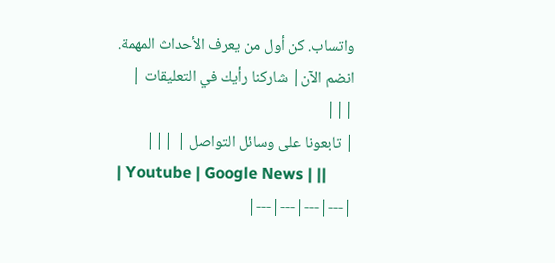واتساب. كن أول من يعرف الأحداث المهمة.
انضم الآن| شاركنا رأيك في التعليقات | |||
| تابعونا على وسائل التواصل | |||
| Youtube | Google News | ||
|---|---|---|---|